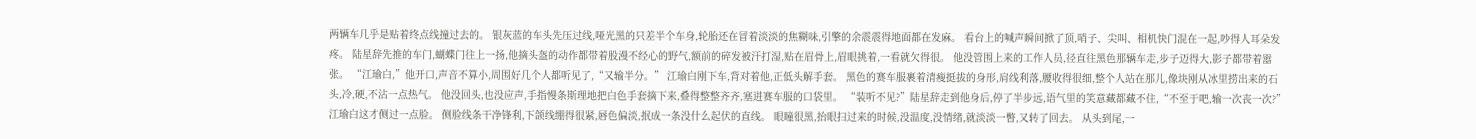两辆车几乎是贴着终点线撞过去的。 银灰蓝的车头先压过线,哑光黑的只差半个车身,轮胎还在冒着淡淡的焦糊味,引擎的余震震得地面都在发麻。 看台上的喊声瞬间掀了顶,哨子、尖叫、相机快门混在一起,吵得人耳朵发疼。 陆星辞先推的车门,蝴蝶门往上一扬,他摘头盔的动作都带着股漫不经心的野气,额前的碎发被汗打湿,贴在眉骨上,眉眼挑着,一看就欠得很。 他没管围上来的工作人员,径直往黑色那辆车走,步子迈得大,影子都带着嚣张。 “江瑜白,”他开口,声音不算小,周围好几个人都听见了,“又输半分。” 江瑜白刚下车,背对着他,正低头解手套。 黑色的赛车服裹着清瘦挺拔的身形,肩线利落,腰收得很细,整个人站在那儿,像块刚从冰里捞出来的石头,冷,硬,不沾一点热气。 他没回头,也没应声,手指慢条斯理地把白色手套摘下来,叠得整整齐齐,塞进赛车服的口袋里。 “装听不见?”陆星辞走到他身后,停了半步远,语气里的笑意藏都藏不住,“不至于吧,输一次丧一次?” 江瑜白这才侧过一点脸。 侧脸线条干净锋利,下颌线绷得很紧,唇色偏淡,抿成一条没什么起伏的直线。 眼瞳很黑,抬眼扫过来的时候,没温度,没情绪,就淡淡一瞥,又转了回去。 从头到尾,一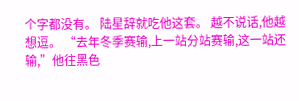个字都没有。 陆星辞就吃他这套。 越不说话,他越想逗。 “去年冬季赛输,上一站分站赛输,这一站还输,”他往黑色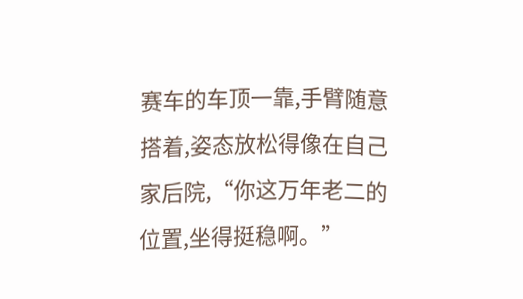赛车的车顶一靠,手臂随意搭着,姿态放松得像在自己家后院,“你这万年老二的位置,坐得挺稳啊。”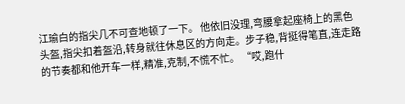江瑜白的指尖几不可查地顿了一下。 他依旧没理,弯腰拿起座椅上的黑色头盔,指尖扣着盔沿,转身就往休息区的方向走。步子稳,背挺得笔直,连走路的节奏都和他开车一样,精准,克制,不慌不忙。 “哎,跑什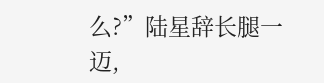么?”陆星辞长腿一迈,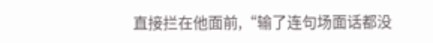直接拦在他面前,“输了连句场面话都没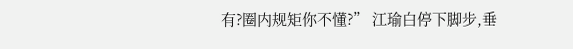有?圈内规矩你不懂?” 江瑜白停下脚步,垂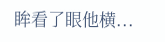眸看了眼他横...